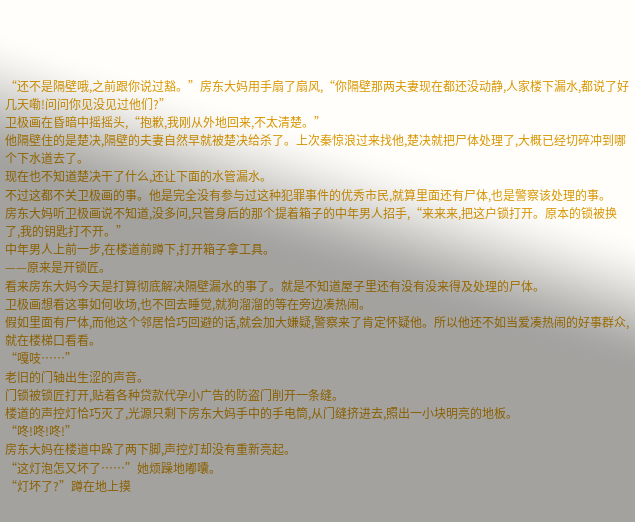“还不是隔壁哦,之前跟你说过豁。”房东大妈用手扇了扇风,“你隔壁那两夫妻现在都还没动静,人家楼下漏水,都说了好几天嘞!问问你见没见过他们?”
卫极画在昏暗中摇摇头,“抱歉,我刚从外地回来,不太清楚。”
他隔壁住的是楚决,隔壁的夫妻自然早就被楚决给杀了。上次秦惊浪过来找他,楚决就把尸体处理了,大概已经切碎冲到哪个下水道去了。
现在也不知道楚决干了什么,还让下面的水管漏水。
不过这都不关卫极画的事。他是完全没有参与过这种犯罪事件的优秀市民,就算里面还有尸体,也是警察该处理的事。
房东大妈听卫极画说不知道,没多问,只管身后的那个提着箱子的中年男人招手,“来来来,把这户锁打开。原本的锁被换了,我的钥匙打不开。”
中年男人上前一步,在楼道前蹲下,打开箱子拿工具。
——原来是开锁匠。
看来房东大妈今天是打算彻底解决隔壁漏水的事了。就是不知道屋子里还有没有没来得及处理的尸体。
卫极画想看这事如何收场,也不回去睡觉,就狗溜溜的等在旁边凑热闹。
假如里面有尸体,而他这个邻居恰巧回避的话,就会加大嫌疑,警察来了肯定怀疑他。所以他还不如当爱凑热闹的好事群众,就在楼梯口看看。
“嘎吱……”
老旧的门轴出生涩的声音。
门锁被锁匠打开,贴着各种贷款代孕小广告的防盗门削开一条缝。
楼道的声控灯恰巧灭了,光源只剩下房东大妈手中的手电筒,从门缝挤进去,照出一小块明亮的地板。
“咚!咚!咚!”
房东大妈在楼道中跺了两下脚,声控灯却没有重新亮起。
“这灯泡怎又坏了……”她烦躁地嘟囔。
“灯坏了?”蹲在地上摸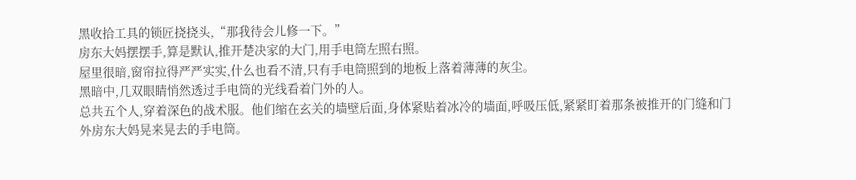黑收拾工具的锁匠挠挠头,“那我待会儿修一下。”
房东大妈摆摆手,算是默认,推开楚决家的大门,用手电筒左照右照。
屋里很暗,窗帘拉得严严实实,什么也看不清,只有手电筒照到的地板上落着薄薄的灰尘。
黑暗中,几双眼睛悄然透过手电筒的光线看着门外的人。
总共五个人,穿着深色的战术服。他们缩在玄关的墙壁后面,身体紧贴着冰冷的墙面,呼吸压低,紧紧盯着那条被推开的门缝和门外房东大妈晃来晃去的手电筒。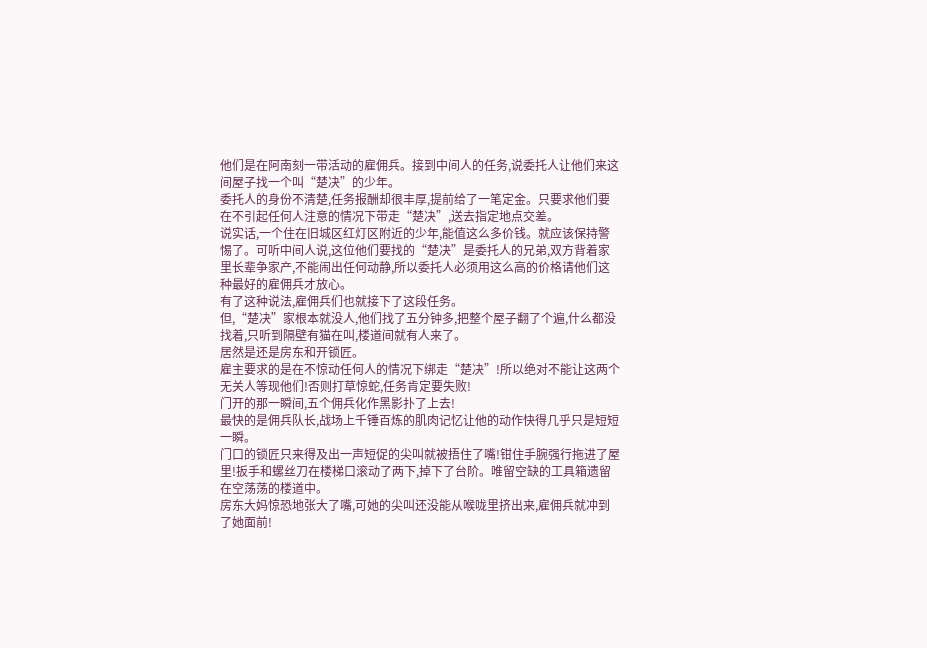他们是在阿南刻一带活动的雇佣兵。接到中间人的任务,说委托人让他们来这间屋子找一个叫“楚决”的少年。
委托人的身份不清楚,任务报酬却很丰厚,提前给了一笔定金。只要求他们要在不引起任何人注意的情况下带走“楚决”,送去指定地点交差。
说实话,一个住在旧城区红灯区附近的少年,能值这么多价钱。就应该保持警惕了。可听中间人说,这位他们要找的“楚决”是委托人的兄弟,双方背着家里长辈争家产,不能闹出任何动静,所以委托人必须用这么高的价格请他们这种最好的雇佣兵才放心。
有了这种说法,雇佣兵们也就接下了这段任务。
但,“楚决”家根本就没人,他们找了五分钟多,把整个屋子翻了个遍,什么都没找着,只听到隔壁有猫在叫,楼道间就有人来了。
居然是还是房东和开锁匠。
雇主要求的是在不惊动任何人的情况下绑走“楚决”!所以绝对不能让这两个无关人等现他们!否则打草惊蛇,任务肯定要失败!
门开的那一瞬间,五个佣兵化作黑影扑了上去!
最快的是佣兵队长,战场上千锤百炼的肌肉记忆让他的动作快得几乎只是短短一瞬。
门口的锁匠只来得及出一声短促的尖叫就被捂住了嘴!钳住手腕强行拖进了屋里!扳手和螺丝刀在楼梯口滚动了两下,掉下了台阶。唯留空缺的工具箱遗留在空荡荡的楼道中。
房东大妈惊恐地张大了嘴,可她的尖叫还没能从喉咙里挤出来,雇佣兵就冲到了她面前!